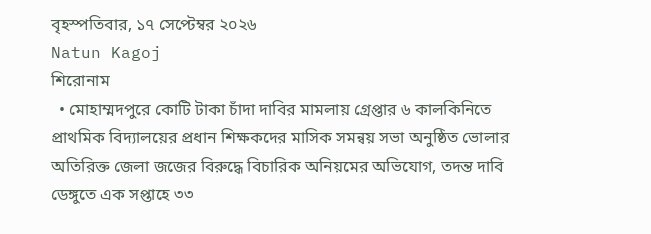বৃহস্পতিবার, ১৭ সেপ্টেম্বর ২০২৬
Natun Kagoj
শিরোনাম
  • মোহাম্মদপুরে কোটি টাকা চাঁদা দাবির মামলায় গ্রেপ্তার ৬ কালকিনিতে প্রাথমিক বিদ্যালয়ের প্রধান শিক্ষকদের মাসিক সমন্বয় সভা অনুষ্ঠিত ভোলার অতিরিক্ত জেলা জজের বিরুদ্ধে বিচারিক অনিয়মের অভিযোগ, তদন্ত দাবি ডেঙ্গুতে এক সপ্তাহে ৩৩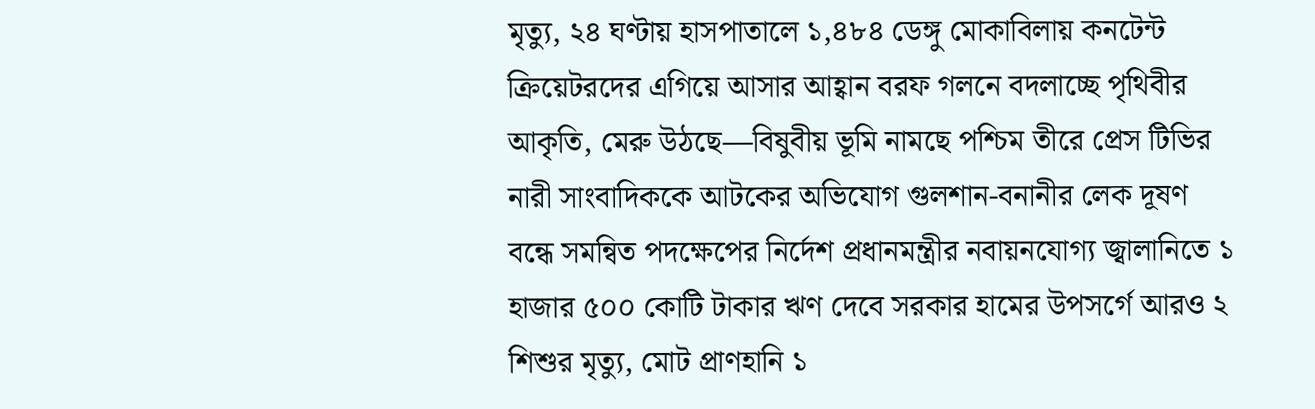মৃত্যু, ২৪ ঘণ্টায় হাসপাতালে ১,৪৮৪ ডেঙ্গু মোকাবিলায় কনটেন্ট ক্রিয়েটরদের এগিয়ে আসার আহ্বান বরফ গলনে বদলাচ্ছে পৃথিবীর আকৃতি, মেরু উঠছে—বিষুবীয় ভূমি নামছে পশ্চিম তীরে প্রেস টিভির নারী সাংবাদিককে আটকের অভিযোগ গুলশান-বনানীর লেক দূষণ বন্ধে সমন্বিত পদক্ষেপের নির্দেশ প্রধানমন্ত্রীর নবায়নযোগ্য জ্বালানিতে ১ হাজার ৫০০ কোটি টাকার ঋণ দেবে সরকার হামের উপসর্গে আরও ২ শিশুর মৃত্যু, মোট প্রাণহানি ১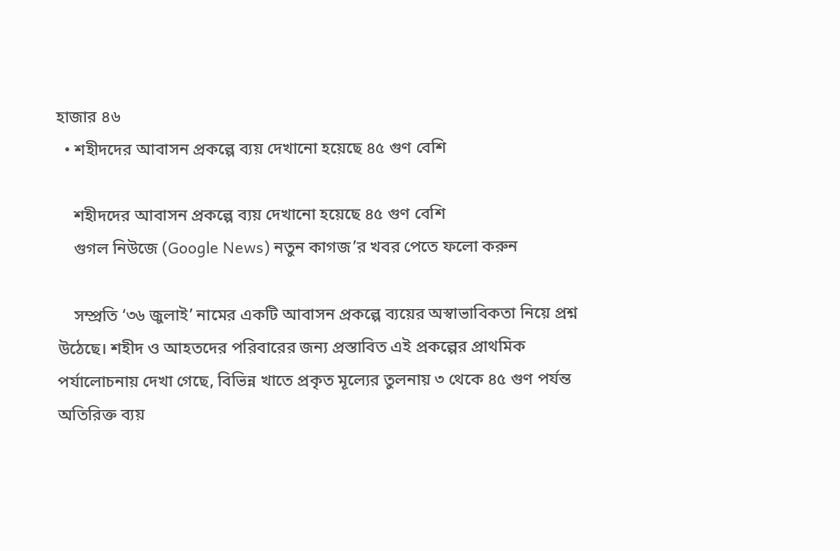হাজার ৪৬
  • শহীদদের আবাসন প্রকল্পে ব্যয় দেখানো হয়েছে ৪৫ গুণ বেশি

    শহীদদের আবাসন প্রকল্পে ব্যয় দেখানো হয়েছে ৪৫ গুণ বেশি
    গুগল নিউজে (Google News) নতুন কাগজ’র খবর পেতে ফলো করুন

    সম্প্রতি ‘৩৬ জুলাই’ নামের একটি আবাসন প্রকল্পে ব্যয়ের অস্বাভাবিকতা নিয়ে প্রশ্ন উঠেছে। শহীদ ও আহতদের পরিবারের জন্য প্রস্তাবিত এই প্রকল্পের প্রাথমিক পর্যালোচনায় দেখা গেছে, বিভিন্ন খাতে প্রকৃত মূল্যের তুলনায় ৩ থেকে ৪৫ গুণ পর্যন্ত অতিরিক্ত ব্যয়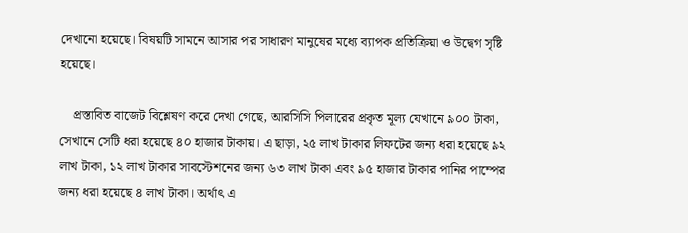দেখানো হয়েছে। বিষয়টি সামনে আসার পর সাধারণ মানুষের মধ্যে ব্যাপক প্রতিক্রিয়া ও উদ্বেগ সৃষ্টি হয়েছে।

    প্রস্তাবিত বাজেট বিশ্লেষণ করে দেখা গেছে, আরসিসি পিলারের প্রকৃত মূল্য যেখানে ৯০০ টাকা, সেখানে সেটি ধরা হয়েছে ৪০ হাজার টাকায়। এ ছাড়া, ২৫ লাখ টাকার লিফটের জন্য ধরা হয়েছে ৯২ লাখ টাকা, ১২ লাখ টাকার সাবস্টেশনের জন্য ৬৩ লাখ টাকা এবং ৯৫ হাজার টাকার পানির পাম্পের জন্য ধরা হয়েছে ৪ লাখ টাকা। অর্থাৎ এ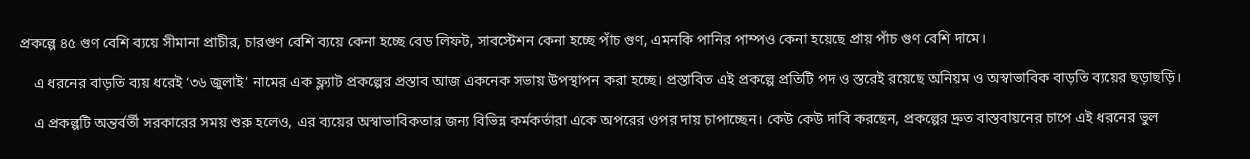প্রকল্পে ৪৫ গুণ বেশি ব্যয়ে সীমানা প্রাচীর, চারগুণ বেশি ব্যয়ে কেনা হচ্ছে বেড লিফট, সাবস্টেশন কেনা হচ্ছে পাঁচ গুণ, এমনকি পানির পাম্পও কেনা হয়েছে প্রায় পাঁচ গুণ বেশি দামে।

    এ ধরনের বাড়তি ব্যয় ধরেই ‘৩৬ জুলাই’ নামের এক ফ্ল্যাট প্রকল্পের প্রস্তাব আজ একনেক সভায় উপস্থাপন করা হচ্ছে। প্রস্তাবিত এই প্রকল্পে প্রতিটি পদ ও স্তরেই রয়েছে অনিয়ম ও অস্বাভাবিক বাড়তি ব্যয়ের ছড়াছড়ি।

    এ প্রকল্পটি অন্তর্বর্তী সরকারের সময় শুরু হলেও, এর ব্যয়ের অস্বাভাবিকতার জন্য বিভিন্ন কর্মকর্তারা একে অপরের ওপর দায় চাপাচ্ছেন। কেউ কেউ দাবি করছেন, প্রকল্পের দ্রুত বাস্তবায়নের চাপে এই ধরনের ভুল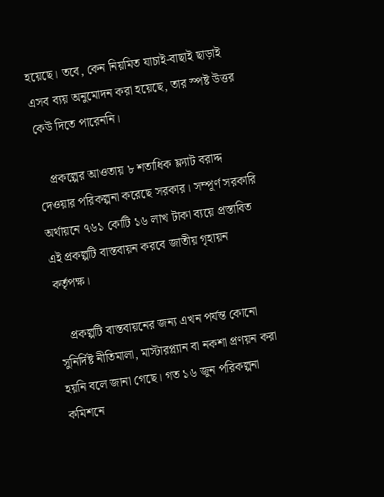হয়েছে। তবে, কেন নিয়মিত যাচাই-বাছাই ছাড়াই এসব ব্যয় অনুমোদন করা হয়েছে, তার স্পষ্ট উত্তর কেউ দিতে পারেননি।

    প্রকল্পের আওতায় ৮ শতাধিক ফ্ল্যাট বরাদ্দ দেওয়ার পরিকল্পনা করেছে সরকার। সম্পূর্ণ সরকারি অর্থায়নে ৭৬১ কোটি ১৬ লাখ টাকা ব্যয়ে প্রস্তাবিত এই প্রকল্পটি বাস্তবায়ন করবে জাতীয় গৃহায়ন কর্তৃপক্ষ।

    প্রকল্পটি বাস্তবায়নের জন্য এখন পর্যন্ত কোনো সুনির্দিষ্ট নীতিমালা, মাস্টারপ্ল্যান বা নকশা প্রণয়ন করা হয়নি বলে জানা গেছে। গত ১৬ জুন পরিকল্পনা কমিশনে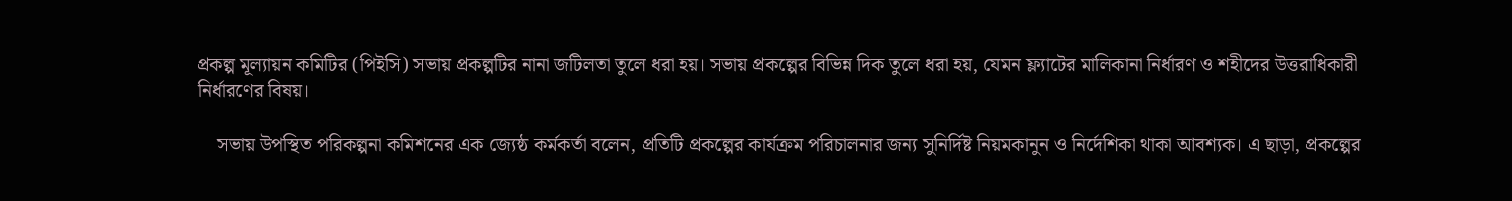প্রকল্প মূল্যায়ন কমিটির (পিইসি) সভায় প্রকল্পটির নানা জটিলতা তুলে ধরা হয়। সভায় প্রকল্পের বিভিন্ন দিক তুলে ধরা হয়, যেমন ফ্ল্যাটের মালিকানা নির্ধারণ ও শহীদের উত্তরাধিকারী নির্ধারণের বিষয়।

    সভায় উপস্থিত পরিকল্পনা কমিশনের এক জ্যেষ্ঠ কর্মকর্তা বলেন, প্রতিটি প্রকল্পের কার্যক্রম পরিচালনার জন্য সুনির্দিষ্ট নিয়মকানুন ও নির্দেশিকা থাকা আবশ্যক। এ ছাড়া, প্রকল্পের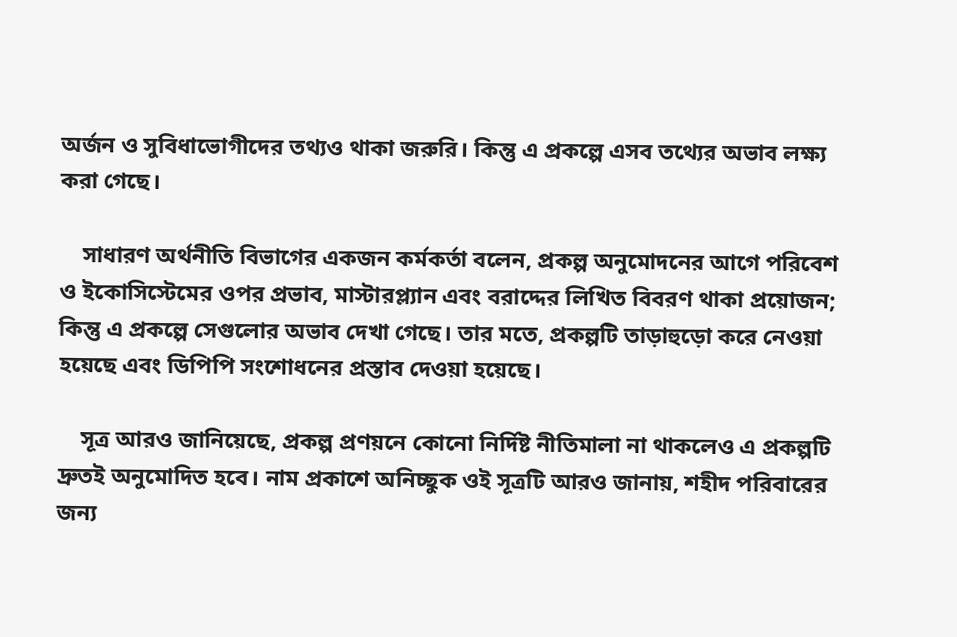অর্জন ও সুবিধাভোগীদের তথ্যও থাকা জরুরি। কিন্তু এ প্রকল্পে এসব তথ্যের অভাব লক্ষ্য করা গেছে।

    সাধারণ অর্থনীতি বিভাগের একজন কর্মকর্তা বলেন, প্রকল্প অনুমোদনের আগে পরিবেশ ও ইকোসিস্টেমের ওপর প্রভাব, মাস্টারপ্ল্যান এবং বরাদ্দের লিখিত বিবরণ থাকা প্রয়োজন; কিন্তু এ প্রকল্পে সেগুলোর অভাব দেখা গেছে। তার মতে, প্রকল্পটি তাড়াহুড়ো করে নেওয়া হয়েছে এবং ডিপিপি সংশোধনের প্রস্তাব দেওয়া হয়েছে।

    সূত্র আরও জানিয়েছে, প্রকল্প প্রণয়নে কোনো নির্দিষ্ট নীতিমালা না থাকলেও এ প্রকল্পটি দ্রুতই অনুমোদিত হবে। নাম প্রকাশে অনিচ্ছুক ওই সূত্রটি আরও জানায়, শহীদ পরিবারের জন্য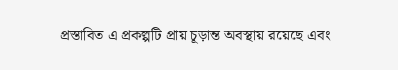প্রস্তাবিত এ প্রকল্পটি প্রায় চূড়ান্ত অবস্থায় রয়েছে এবং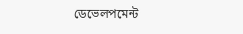ডেভেলপমেন্ট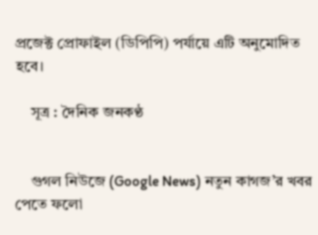প্রজেক্ট প্রোফাইল (ডিপিপি) পর্যায়ে এটি অনুমোদিত হবে।

    সূত্র : দৈনিক জনকণ্ঠ


    গুগল নিউজে (Google News) নতুন কাগজ’র খবর পেতে ফলো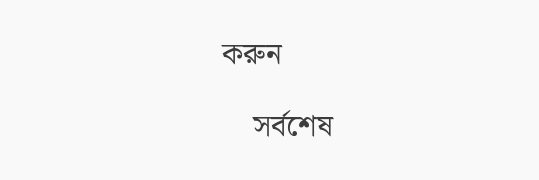করুন

    সর্বশেষ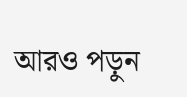আরও পড়ুন